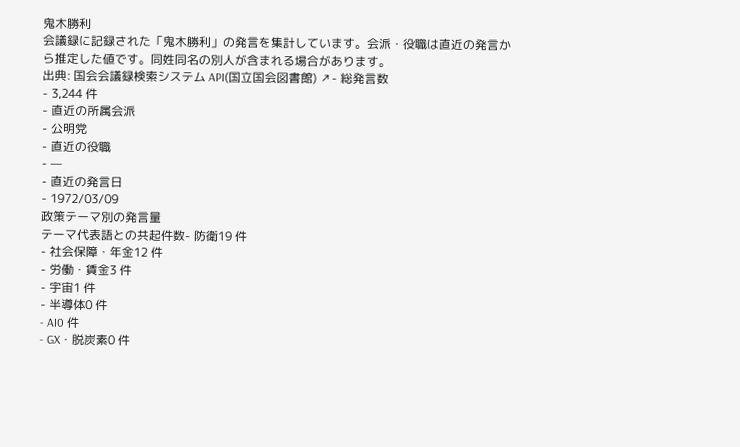鬼木勝利
会議録に記録された「鬼木勝利」の発言を集計しています。会派・役職は直近の発言から推定した値です。同姓同名の別人が含まれる場合があります。
出典: 国会会議録検索システム API(国立国会図書館) ↗- 総発言数
- 3,244 件
- 直近の所属会派
- 公明党
- 直近の役職
- —
- 直近の発言日
- 1972/03/09
政策テーマ別の発言量
テーマ代表語との共起件数- 防衛19 件
- 社会保障・年金12 件
- 労働・賃金3 件
- 宇宙1 件
- 半導体0 件
- AI0 件
- GX・脱炭素0 件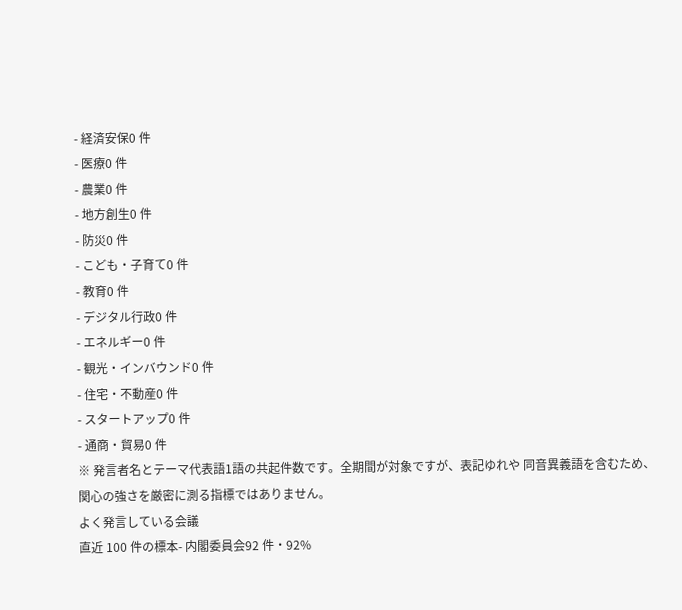- 経済安保0 件
- 医療0 件
- 農業0 件
- 地方創生0 件
- 防災0 件
- こども・子育て0 件
- 教育0 件
- デジタル行政0 件
- エネルギー0 件
- 観光・インバウンド0 件
- 住宅・不動産0 件
- スタートアップ0 件
- 通商・貿易0 件
※ 発言者名とテーマ代表語1語の共起件数です。全期間が対象ですが、表記ゆれや 同音異義語を含むため、関心の強さを厳密に測る指標ではありません。
よく発言している会議
直近 100 件の標本- 内閣委員会92 件・92%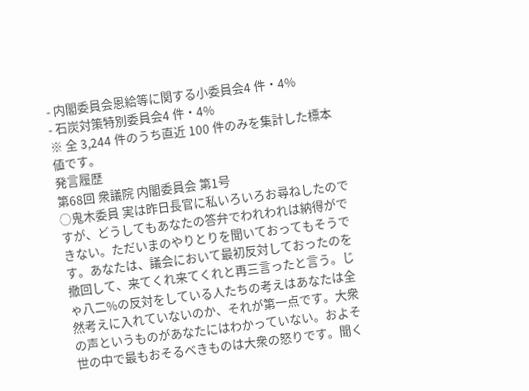- 内閣委員会恩給等に関する小委員会4 件・4%
- 石炭対策特別委員会4 件・4%
※ 全 3,244 件のうち直近 100 件のみを集計した標本値です。
発言履歴
第68回 衆議院 内閣委員会 第1号
○鬼木委員 実は昨日長官に私いろいろお尋ねしたのですが、どうしてもあなたの答弁でわれわれは納得ができない。ただいまのやりとりを聞いておってもそうです。あなたは、議会において最初反対しておったのを撤回して、来てくれ来てくれと再三言ったと言う。じゃ八二%の反対をしている人たちの考えはあなたは全然考えに入れていないのか、それが第一点です。大衆の声というものがあなたにはわかっていない。およそ世の中で最もおそるべきものは大衆の怒りです。聞く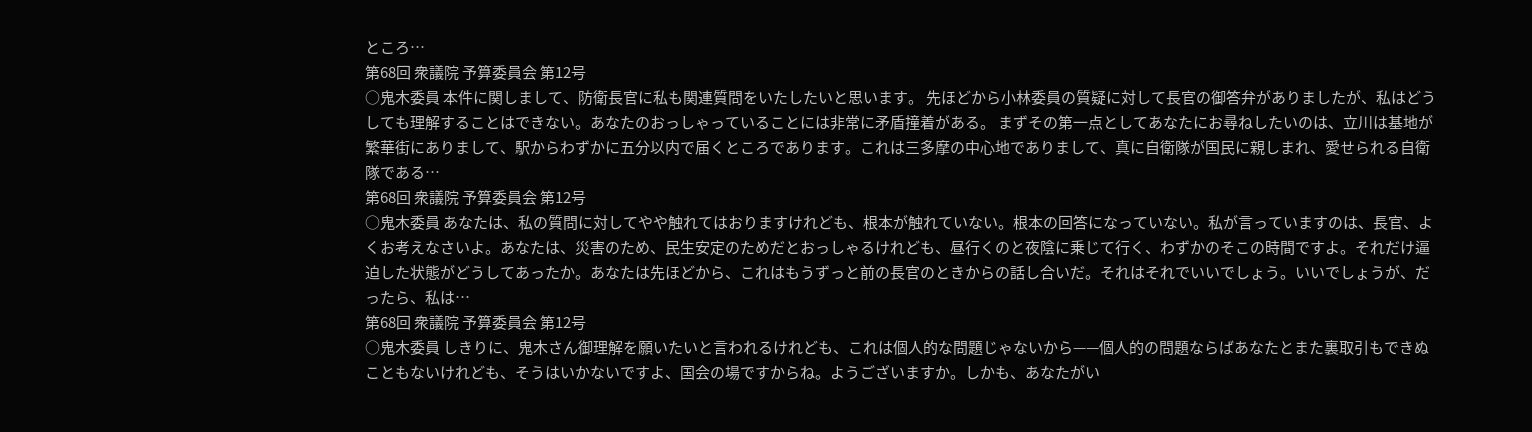ところ…
第68回 衆議院 予算委員会 第12号
○鬼木委員 本件に関しまして、防衛長官に私も関連質問をいたしたいと思います。 先ほどから小林委員の質疑に対して長官の御答弁がありましたが、私はどうしても理解することはできない。あなたのおっしゃっていることには非常に矛盾撞着がある。 まずその第一点としてあなたにお尋ねしたいのは、立川は基地が繁華街にありまして、駅からわずかに五分以内で届くところであります。これは三多摩の中心地でありまして、真に自衛隊が国民に親しまれ、愛せられる自衛隊である…
第68回 衆議院 予算委員会 第12号
○鬼木委員 あなたは、私の質問に対してやや触れてはおりますけれども、根本が触れていない。根本の回答になっていない。私が言っていますのは、長官、よくお考えなさいよ。あなたは、災害のため、民生安定のためだとおっしゃるけれども、昼行くのと夜陰に乗じて行く、わずかのそこの時間ですよ。それだけ逼迫した状態がどうしてあったか。あなたは先ほどから、これはもうずっと前の長官のときからの話し合いだ。それはそれでいいでしょう。いいでしょうが、だったら、私は…
第68回 衆議院 予算委員会 第12号
○鬼木委員 しきりに、鬼木さん御理解を願いたいと言われるけれども、これは個人的な問題じゃないから——個人的の問題ならばあなたとまた裏取引もできぬこともないけれども、そうはいかないですよ、国会の場ですからね。ようございますか。しかも、あなたがい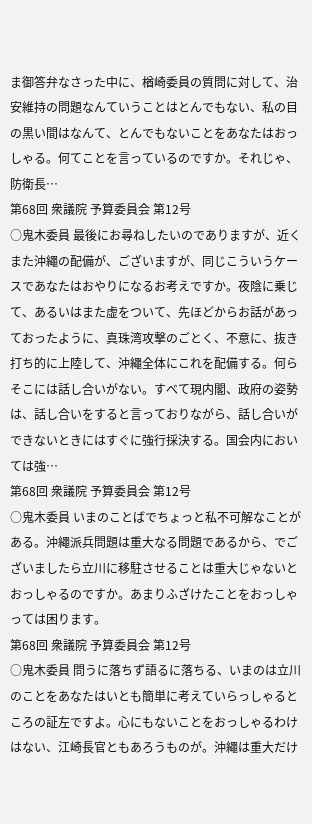ま御答弁なさった中に、楢崎委員の質問に対して、治安維持の問題なんていうことはとんでもない、私の目の黒い間はなんて、とんでもないことをあなたはおっしゃる。何てことを言っているのですか。それじゃ、防衛長…
第68回 衆議院 予算委員会 第12号
○鬼木委員 最後にお尋ねしたいのでありますが、近くまた沖繩の配備が、ございますが、同じこういうケースであなたはおやりになるお考えですか。夜陰に乗じて、あるいはまた虚をついて、先ほどからお話があっておったように、真珠湾攻撃のごとく、不意に、抜き打ち的に上陸して、沖繩全体にこれを配備する。何らそこには話し合いがない。すべて現内閣、政府の姿勢は、話し合いをすると言っておりながら、話し合いができないときにはすぐに強行採決する。国会内においては強…
第68回 衆議院 予算委員会 第12号
○鬼木委員 いまのことばでちょっと私不可解なことがある。沖繩派兵問題は重大なる問題であるから、でございましたら立川に移駐させることは重大じゃないとおっしゃるのですか。あまりふざけたことをおっしゃっては困ります。
第68回 衆議院 予算委員会 第12号
○鬼木委員 問うに落ちず語るに落ちる、いまのは立川のことをあなたはいとも簡単に考えていらっしゃるところの証左ですよ。心にもないことをおっしゃるわけはない、江崎長官ともあろうものが。沖繩は重大だけ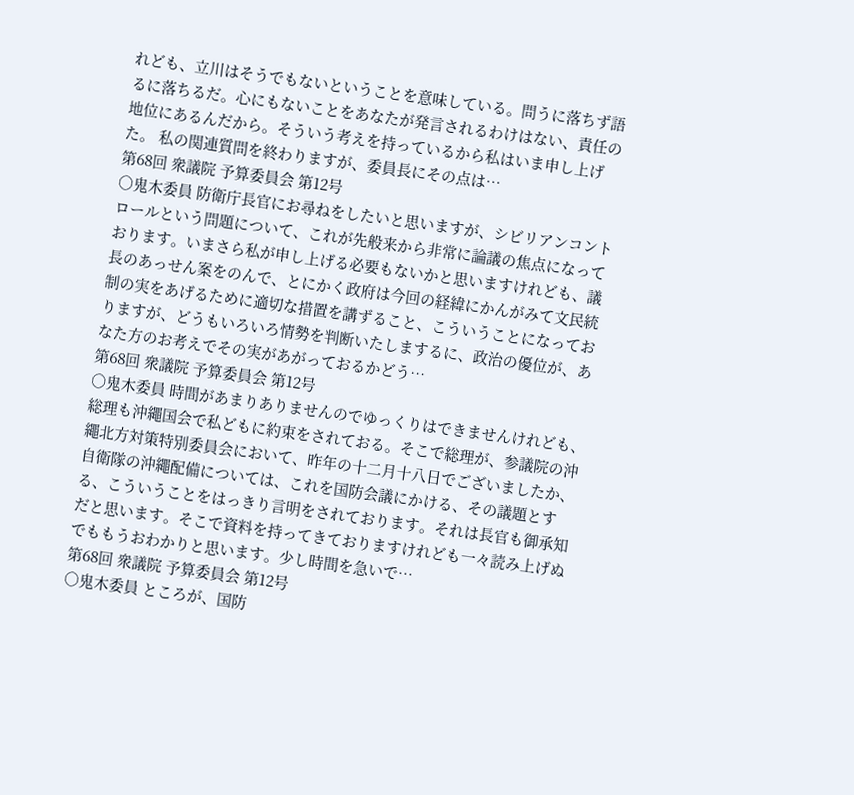れども、立川はそうでもないということを意味している。問うに落ちず語るに落ちるだ。心にもないことをあなたが発言されるわけはない、責任の地位にあるんだから。そういう考えを持っているから私はいま申し上げた。 私の関連質問を終わりますが、委員長にその点は…
第68回 衆議院 予算委員会 第12号
○鬼木委員 防衛庁長官にお尋ねをしたいと思いますが、シビリアンコントロールという問題について、これが先般来から非常に論議の焦点になっております。いまさら私が申し上げる必要もないかと思いますけれども、議長のあっせん案をのんで、とにかく政府は今回の経緯にかんがみて文民統制の実をあげるために適切な措置を講ずること、こういうことになっておりますが、どうもいろいろ情勢を判断いたしまするに、政治の優位が、あなた方のお考えでその実があがっておるかどう…
第68回 衆議院 予算委員会 第12号
○鬼木委員 時間があまりありませんのでゆっくりはできませんけれども、総理も沖繩国会で私どもに約束をされておる。そこで総理が、参議院の沖繩北方対策特別委員会において、昨年の十二月十八日でございましたか、自衛隊の沖繩配備については、これを国防会議にかける、その議題とする、こういうことをはっきり言明をされております。それは長官も御承知だと思います。そこで資料を持ってきておりますけれども一々読み上げぬでももうおわかりと思います。少し時間を急いで…
第68回 衆議院 予算委員会 第12号
○鬼木委員 ところが、国防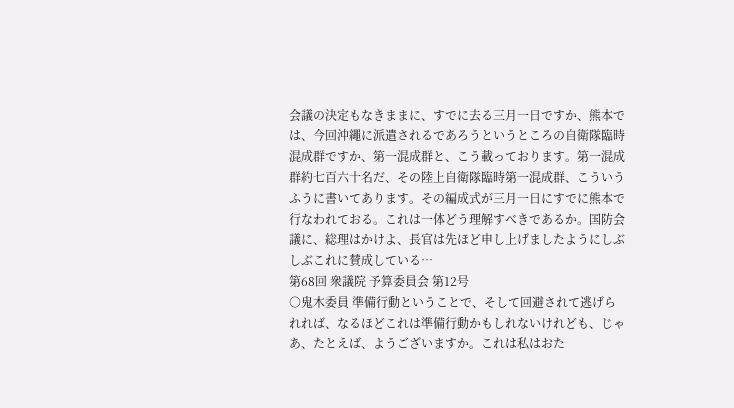会議の決定もなきままに、すでに去る三月一日ですか、熊本では、今回沖繩に派遣されるであろうというところの自衛隊臨時混成群ですか、第一混成群と、こう載っております。第一混成群約七百六十名だ、その陸上自衛隊臨時第一混成群、こういうふうに書いてあります。その編成式が三月一日にすでに熊本で行なわれておる。これは一体どう理解すべきであるか。国防会議に、総理はかけよ、長官は先ほど申し上げましたようにしぶしぶこれに賛成している…
第68回 衆議院 予算委員会 第12号
○鬼木委員 準備行動ということで、そして回避されて逃げられれば、なるほどこれは準備行動かもしれないけれども、じゃあ、たとえば、ようございますか。これは私はおた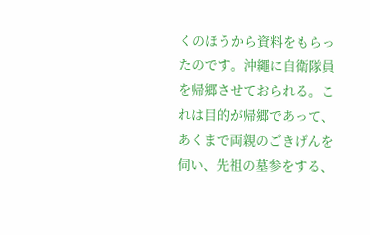くのほうから資料をもらったのです。沖繩に自衛隊員を帰郷させておられる。これは目的が帰郷であって、あくまで両親のごきげんを伺い、先祖の墓参をする、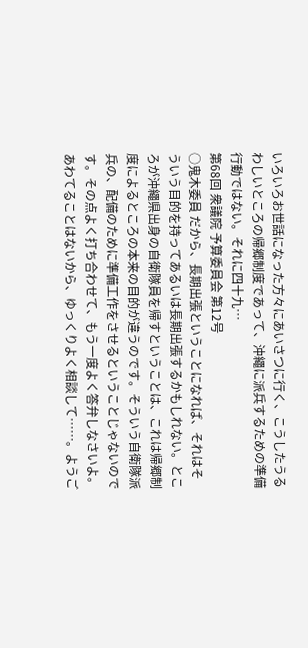いろいろお世話になった方々にあいさつに行く、こうしたうるわしいところの帰郷制度であって、沖繩に派兵するための準備行動ではない。それに四十九…
第68回 衆議院 予算委員会 第12号
○鬼木委員 だから、長期出張ということになれば、それはそういう目的を持ってあるいは長期出張するかもしれない。ところが沖繩県出身の自衛隊員を帰すということは、これは帰郷制度によるところの本来の目的が違うのです。そういう自衛隊派兵の、配備のために準備工作をさせるということじゃないのです。その点よく打ち合わせて、もう一度よく答弁しなさいよ。あわてることはないから、ゆっくりよく相談して……。ようご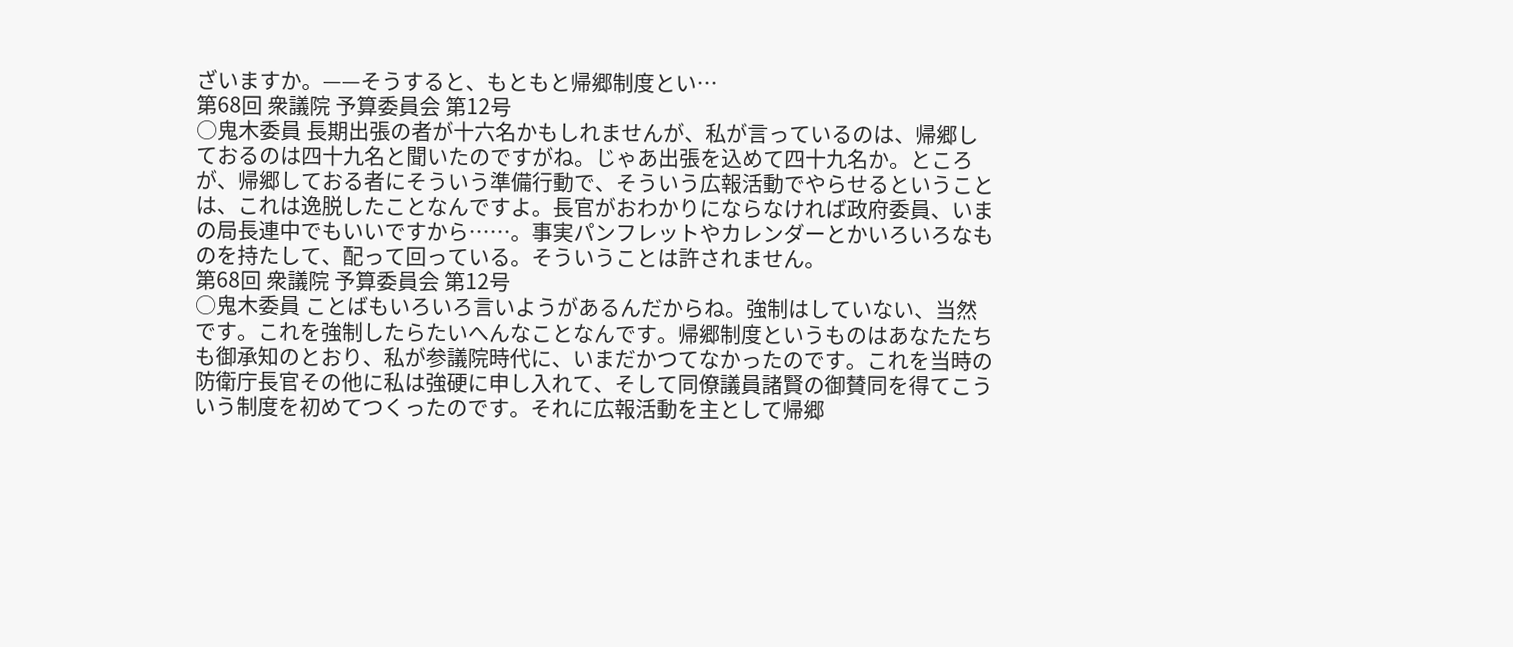ざいますか。——そうすると、もともと帰郷制度とい…
第68回 衆議院 予算委員会 第12号
○鬼木委員 長期出張の者が十六名かもしれませんが、私が言っているのは、帰郷しておるのは四十九名と聞いたのですがね。じゃあ出張を込めて四十九名か。ところが、帰郷しておる者にそういう準備行動で、そういう広報活動でやらせるということは、これは逸脱したことなんですよ。長官がおわかりにならなければ政府委員、いまの局長連中でもいいですから……。事実パンフレットやカレンダーとかいろいろなものを持たして、配って回っている。そういうことは許されません。
第68回 衆議院 予算委員会 第12号
○鬼木委員 ことばもいろいろ言いようがあるんだからね。強制はしていない、当然です。これを強制したらたいへんなことなんです。帰郷制度というものはあなたたちも御承知のとおり、私が参議院時代に、いまだかつてなかったのです。これを当時の防衛庁長官その他に私は強硬に申し入れて、そして同僚議員諸賢の御賛同を得てこういう制度を初めてつくったのです。それに広報活動を主として帰郷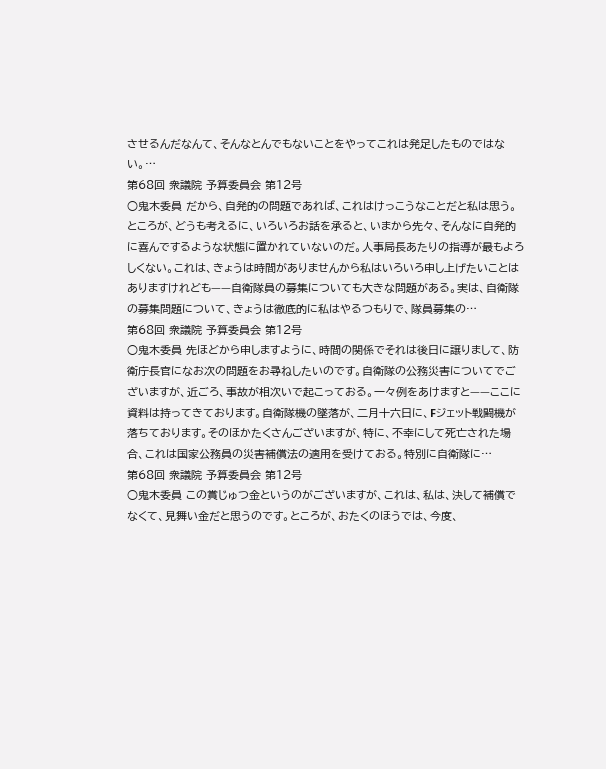させるんだなんて、そんなとんでもないことをやってこれは発足したものではない。…
第68回 衆議院 予算委員会 第12号
○鬼木委員 だから、自発的の問題であれば、これはけっこうなことだと私は思う。ところが、どうも考えるに、いろいろお話を承ると、いまから先々、そんなに自発的に喜んでするような状態に置かれていないのだ。人事局長あたりの指導が最もよろしくない。これは、きょうは時間がありませんから私はいろいろ申し上げたいことはありますけれども——自衛隊員の募集についても大きな問題がある。実は、自衛隊の募集問題について、きょうは徹底的に私はやるつもりで、隊員募集の…
第68回 衆議院 予算委員会 第12号
○鬼木委員 先ほどから申しますように、時間の関係でそれは後日に譲りまして、防衛庁長官になお次の問題をお尋ねしたいのです。自衛隊の公務災害についてでございますが、近ごろ、事故が相次いで起こっておる。一々例をあけますと——ここに資料は持ってきております。自衛隊機の墜落が、二月十六日に、Fジェット戦闘機が落ちております。そのほかたくさんございますが、特に、不幸にして死亡された場合、これは国家公務員の災害補償法の適用を受けておる。特別に自衛隊に…
第68回 衆議院 予算委員会 第12号
○鬼木委員 この賞じゅつ金というのがございますが、これは、私は、決して補償でなくて、見舞い金だと思うのです。ところが、おたくのほうでは、今度、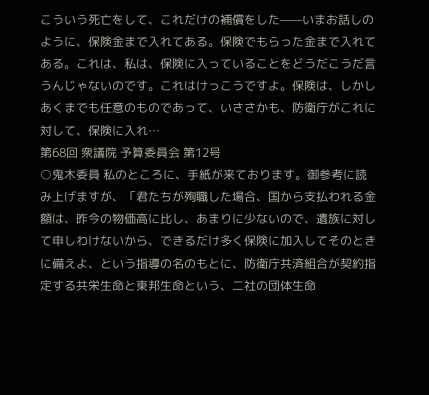こういう死亡をして、これだけの補償をした——いまお話しのように、保険金まで入れてある。保険でもらった金まで入れてある。これは、私は、保険に入っていることをどうだこうだ言うんじゃないのです。これはけっこうですよ。保険は、しかしあくまでも任意のものであって、いささかも、防衛庁がこれに対して、保険に入れ…
第68回 衆議院 予算委員会 第12号
○鬼木委員 私のところに、手紙が来ております。御参考に読み上げますが、「君たちが殉職した場合、国から支払われる金額は、昨今の物価高に比し、あまりに少ないので、遺族に対して申しわけないから、できるだけ多く保険に加入してそのときに備えよ、という指導の名のもとに、防衛庁共済組合が契約指定する共栄生命と東邦生命という、二社の団体生命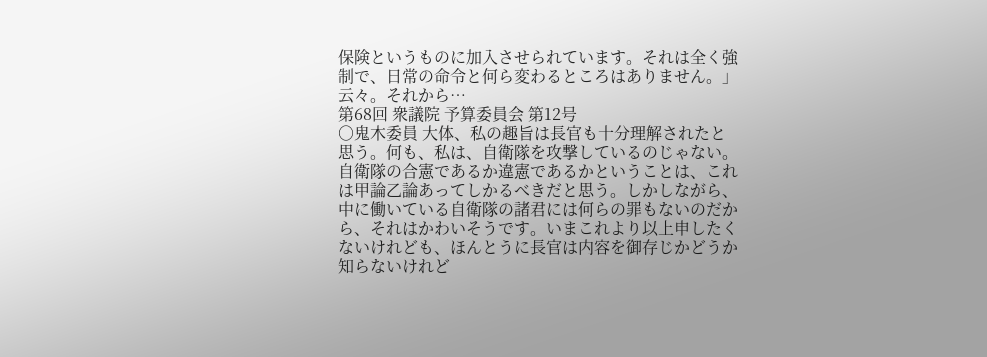保険というものに加入させられています。それは全く強制で、日常の命令と何ら変わるところはありません。」云々。それから…
第68回 衆議院 予算委員会 第12号
○鬼木委員 大体、私の趣旨は長官も十分理解されたと思う。何も、私は、自衛隊を攻撃しているのじゃない。自衛隊の合憲であるか違憲であるかということは、これは甲論乙論あってしかるべきだと思う。しかしながら、中に働いている自衛隊の諸君には何らの罪もないのだから、それはかわいそうです。いまこれより以上申したくないけれども、ほんとうに長官は内容を御存じかどうか知らないけれど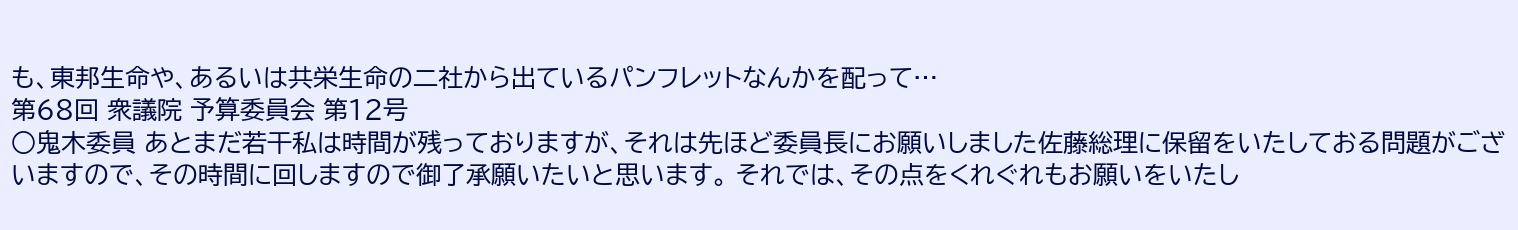も、東邦生命や、あるいは共栄生命の二社から出ているパンフレットなんかを配って…
第68回 衆議院 予算委員会 第12号
○鬼木委員 あとまだ若干私は時間が残っておりますが、それは先ほど委員長にお願いしました佐藤総理に保留をいたしておる問題がございますので、その時間に回しますので御了承願いたいと思います。 それでは、その点をくれぐれもお願いをいたし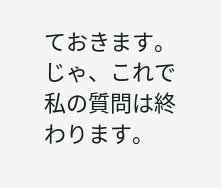ておきます。じゃ、これで私の質問は終わります。